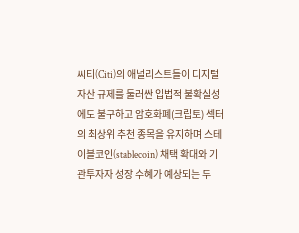씨티(Citi)의 애널리스트들이 디지털 자산 규제를 둘러싼 입법적 불확실성에도 불구하고 암호화폐(크립토) 섹터의 최상위 추천 종목을 유지하며 스테이블코인(stablecoin) 채택 확대와 기관투자자 성장 수혜가 예상되는 두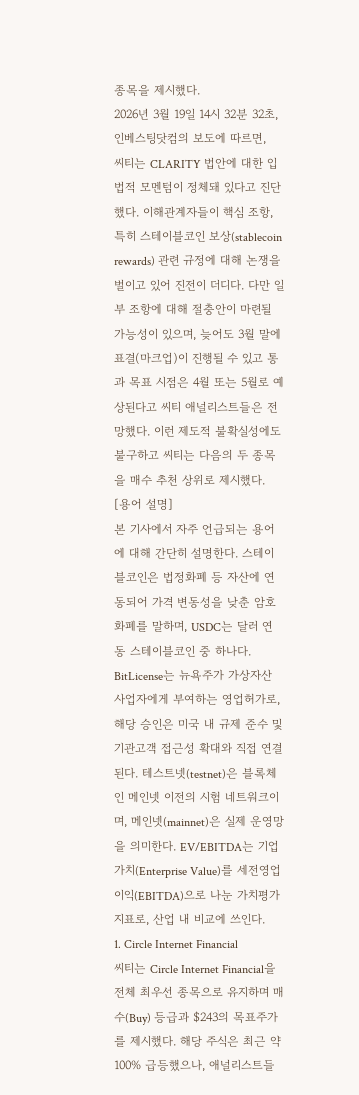종목을 제시했다.
2026년 3월 19일 14시 32분 32초, 인베스팅닷컴의 보도에 따르면,
씨티는 CLARITY 법안에 대한 입법적 모멘텀이 정체돼 있다고 진단했다. 이해관계자들이 핵심 조항, 특히 스테이블코인 보상(stablecoin rewards) 관련 규정에 대해 논쟁을 벌이고 있어 진전이 더디다. 다만 일부 조항에 대해 절충안이 마련될 가능성이 있으며, 늦어도 3월 말에 표결(마크업)이 진행될 수 있고 통과 목표 시점은 4월 또는 5월로 예상된다고 씨티 애널리스트들은 전망했다. 이런 제도적 불확실성에도 불구하고 씨티는 다음의 두 종목을 매수 추천 상위로 제시했다.
[용어 설명]
본 기사에서 자주 언급되는 용어에 대해 간단히 설명한다. 스테이블코인은 법정화폐 등 자산에 연동되어 가격 변동성을 낮춘 암호화폐를 말하며, USDC는 달러 연동 스테이블코인 중 하나다. BitLicense는 뉴욕주가 가상자산 사업자에게 부여하는 영업허가로, 해당 승인은 미국 내 규제 준수 및 기관고객 접근성 확대와 직접 연결된다. 테스트넷(testnet)은 블록체인 메인넷 이전의 시험 네트워크이며, 메인넷(mainnet)은 실제 운영망을 의미한다. EV/EBITDA는 기업가치(Enterprise Value)를 세전영업이익(EBITDA)으로 나눈 가치평가 지표로, 산업 내 비교에 쓰인다.
1. Circle Internet Financial
씨티는 Circle Internet Financial을 전체 최우선 종목으로 유지하며 매수(Buy) 등급과 $243의 목표주가를 제시했다. 해당 주식은 최근 약 100% 급등했으나, 애널리스트들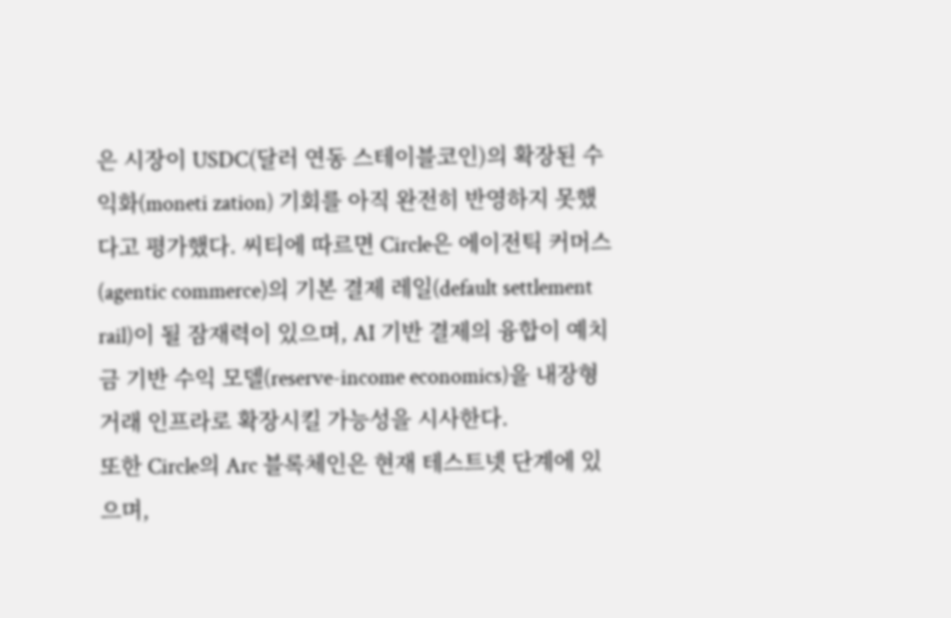은 시장이 USDC(달러 연동 스테이블코인)의 확장된 수익화(moneti zation) 기회를 아직 완전히 반영하지 못했다고 평가했다. 씨티에 따르면 Circle은 에이전틱 커머스(agentic commerce)의 기본 결제 레일(default settlement rail)이 될 잠재력이 있으며, AI 기반 결제의 융합이 예치금 기반 수익 모델(reserve-income economics)을 내장형 거래 인프라로 확장시킬 가능성을 시사한다.
또한 Circle의 Arc 블록체인은 현재 테스트넷 단계에 있으며,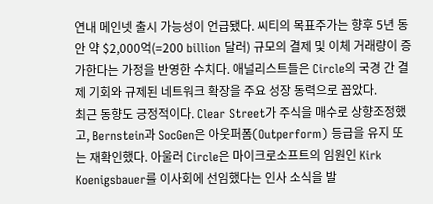연내 메인넷 출시 가능성이 언급됐다. 씨티의 목표주가는 향후 5년 동안 약 $2,000억(=200 billion 달러) 규모의 결제 및 이체 거래량이 증가한다는 가정을 반영한 수치다. 애널리스트들은 Circle의 국경 간 결제 기회와 규제된 네트워크 확장을 주요 성장 동력으로 꼽았다.
최근 동향도 긍정적이다. Clear Street가 주식을 매수로 상향조정했고, Bernstein과 SocGen은 아웃퍼폼(Outperform) 등급을 유지 또는 재확인했다. 아울러 Circle은 마이크로소프트의 임원인 Kirk Koenigsbauer를 이사회에 선임했다는 인사 소식을 발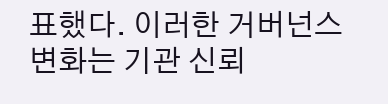표했다. 이러한 거버넌스 변화는 기관 신뢰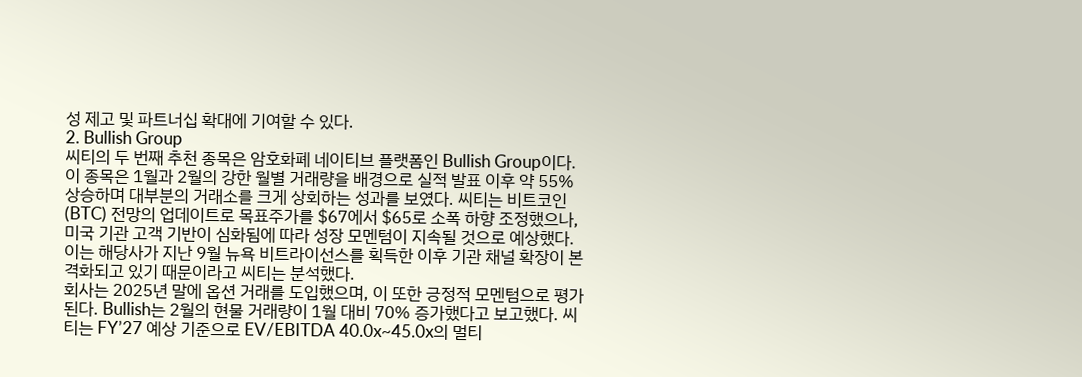성 제고 및 파트너십 확대에 기여할 수 있다.
2. Bullish Group
씨티의 두 번째 추천 종목은 암호화폐 네이티브 플랫폼인 Bullish Group이다. 이 종목은 1월과 2월의 강한 월별 거래량을 배경으로 실적 발표 이후 약 55% 상승하며 대부분의 거래소를 크게 상회하는 성과를 보였다. 씨티는 비트코인(BTC) 전망의 업데이트로 목표주가를 $67에서 $65로 소폭 하향 조정했으나, 미국 기관 고객 기반이 심화됨에 따라 성장 모멘텀이 지속될 것으로 예상했다. 이는 해당사가 지난 9월 뉴욕 비트라이선스를 획득한 이후 기관 채널 확장이 본격화되고 있기 때문이라고 씨티는 분석했다.
회사는 2025년 말에 옵션 거래를 도입했으며, 이 또한 긍정적 모멘텀으로 평가된다. Bullish는 2월의 현물 거래량이 1월 대비 70% 증가했다고 보고했다. 씨티는 FY’27 예상 기준으로 EV/EBITDA 40.0x~45.0x의 멀티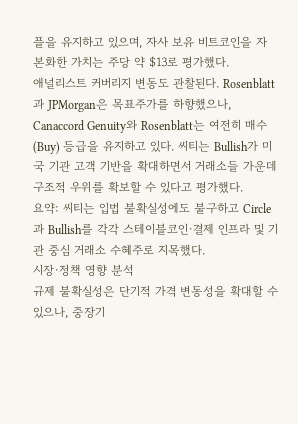플을 유지하고 있으며, 자사 보유 비트코인을 자본화한 가치는 주당 약 $13로 평가했다.
애널리스트 커버리지 변동도 관찰된다. Rosenblatt과 JPMorgan은 목표주가를 하향했으나, Canaccord Genuity와 Rosenblatt는 여전히 매수(Buy) 등급을 유지하고 있다. 씨티는 Bullish가 미국 기관 고객 기반을 확대하면서 거래소들 가운데 구조적 우위를 확보할 수 있다고 평가했다.
요약: 씨티는 입법 불확실성에도 불구하고 Circle과 Bullish를 각각 스테이블코인·결제 인프라 및 기관 중심 거래소 수혜주로 지목했다.
시장·정책 영향 분석
규제 불확실성은 단기적 가격 변동성을 확대할 수 있으나, 중장기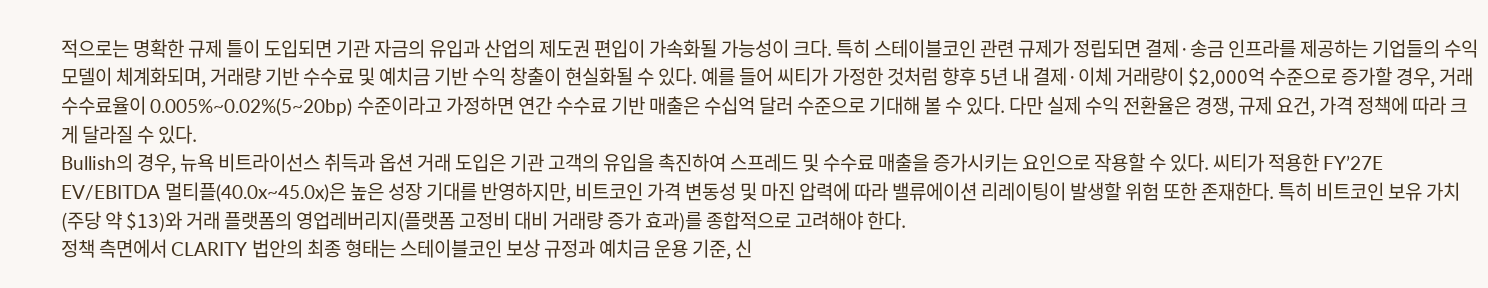적으로는 명확한 규제 틀이 도입되면 기관 자금의 유입과 산업의 제도권 편입이 가속화될 가능성이 크다. 특히 스테이블코인 관련 규제가 정립되면 결제·송금 인프라를 제공하는 기업들의 수익 모델이 체계화되며, 거래량 기반 수수료 및 예치금 기반 수익 창출이 현실화될 수 있다. 예를 들어 씨티가 가정한 것처럼 향후 5년 내 결제·이체 거래량이 $2,000억 수준으로 증가할 경우, 거래 수수료율이 0.005%~0.02%(5~20bp) 수준이라고 가정하면 연간 수수료 기반 매출은 수십억 달러 수준으로 기대해 볼 수 있다. 다만 실제 수익 전환율은 경쟁, 규제 요건, 가격 정책에 따라 크게 달라질 수 있다.
Bullish의 경우, 뉴욕 비트라이선스 취득과 옵션 거래 도입은 기관 고객의 유입을 촉진하여 스프레드 및 수수료 매출을 증가시키는 요인으로 작용할 수 있다. 씨티가 적용한 FY’27E EV/EBITDA 멀티플(40.0x~45.0x)은 높은 성장 기대를 반영하지만, 비트코인 가격 변동성 및 마진 압력에 따라 밸류에이션 리레이팅이 발생할 위험 또한 존재한다. 특히 비트코인 보유 가치(주당 약 $13)와 거래 플랫폼의 영업레버리지(플랫폼 고정비 대비 거래량 증가 효과)를 종합적으로 고려해야 한다.
정책 측면에서 CLARITY 법안의 최종 형태는 스테이블코인 보상 규정과 예치금 운용 기준, 신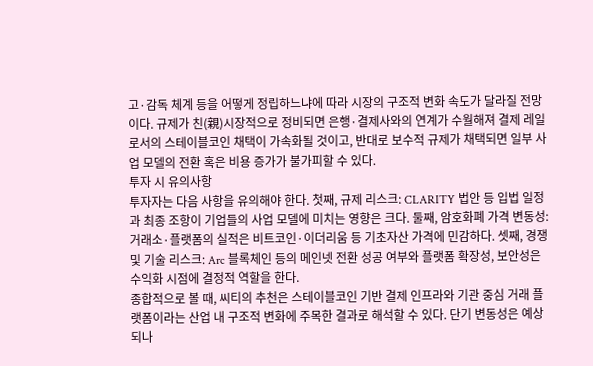고·감독 체계 등을 어떻게 정립하느냐에 따라 시장의 구조적 변화 속도가 달라질 전망이다. 규제가 친(親)시장적으로 정비되면 은행·결제사와의 연계가 수월해져 결제 레일로서의 스테이블코인 채택이 가속화될 것이고, 반대로 보수적 규제가 채택되면 일부 사업 모델의 전환 혹은 비용 증가가 불가피할 수 있다.
투자 시 유의사항
투자자는 다음 사항을 유의해야 한다. 첫째, 규제 리스크: CLARITY 법안 등 입법 일정과 최종 조항이 기업들의 사업 모델에 미치는 영향은 크다. 둘째, 암호화폐 가격 변동성: 거래소·플랫폼의 실적은 비트코인·이더리움 등 기초자산 가격에 민감하다. 셋째, 경쟁 및 기술 리스크: Arc 블록체인 등의 메인넷 전환 성공 여부와 플랫폼 확장성, 보안성은 수익화 시점에 결정적 역할을 한다.
종합적으로 볼 때, 씨티의 추천은 스테이블코인 기반 결제 인프라와 기관 중심 거래 플랫폼이라는 산업 내 구조적 변화에 주목한 결과로 해석할 수 있다. 단기 변동성은 예상되나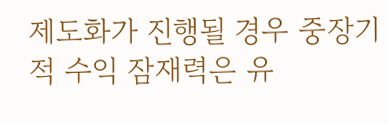제도화가 진행될 경우 중장기적 수익 잠재력은 유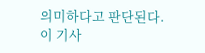의미하다고 판단된다.
이 기사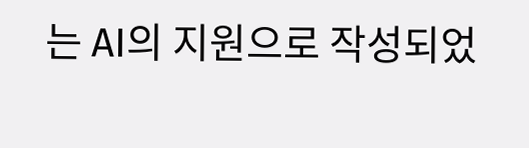는 AI의 지원으로 작성되었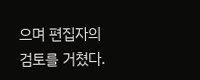으며 편집자의 검토를 거쳤다.